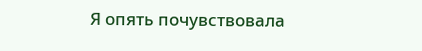Я опять почувствовала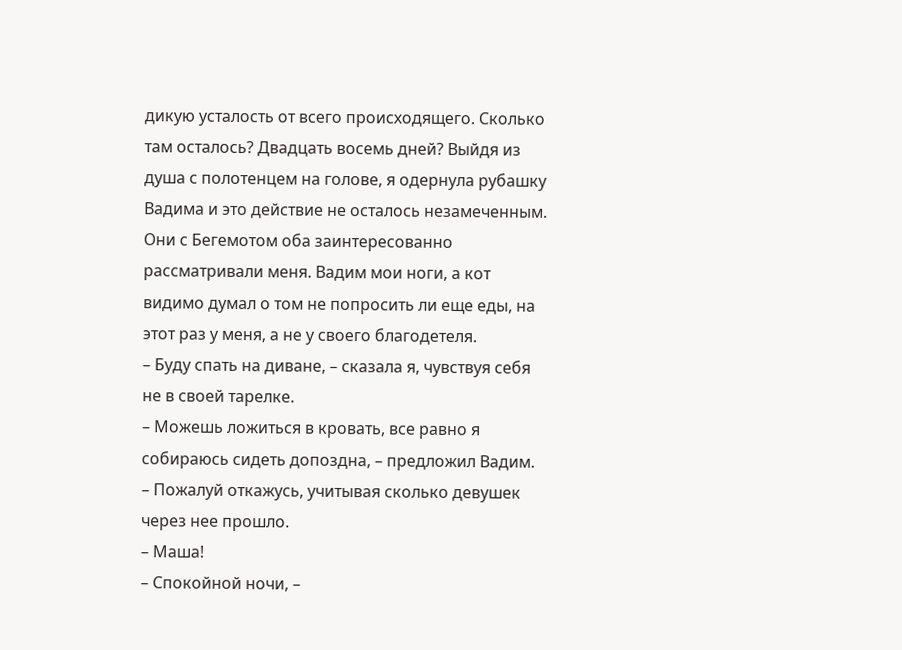дикую усталость от всего происходящего. Сколько там осталось? Двадцать восемь дней? Выйдя из душа с полотенцем на голове, я одернула рубашку Вадима и это действие не осталось незамеченным. Они с Бегемотом оба заинтересованно рассматривали меня. Вадим мои ноги, а кот видимо думал о том не попросить ли еще еды, на этот раз у меня, а не у своего благодетеля.
– Буду спать на диване, – сказала я, чувствуя себя не в своей тарелке.
– Можешь ложиться в кровать, все равно я собираюсь сидеть допоздна, – предложил Вадим.
– Пожалуй откажусь, учитывая сколько девушек через нее прошло.
– Маша!
– Спокойной ночи, –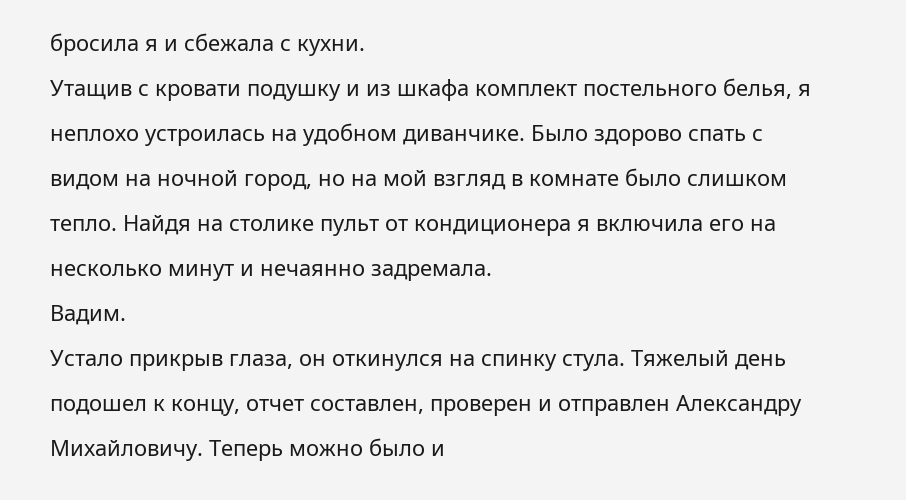бросила я и сбежала с кухни.
Утащив с кровати подушку и из шкафа комплект постельного белья, я неплохо устроилась на удобном диванчике. Было здорово спать с видом на ночной город, но на мой взгляд в комнате было слишком тепло. Найдя на столике пульт от кондиционера я включила его на несколько минут и нечаянно задремала.
Вадим.
Устало прикрыв глаза, он откинулся на спинку стула. Тяжелый день подошел к концу, отчет составлен, проверен и отправлен Александру Михайловичу. Теперь можно было и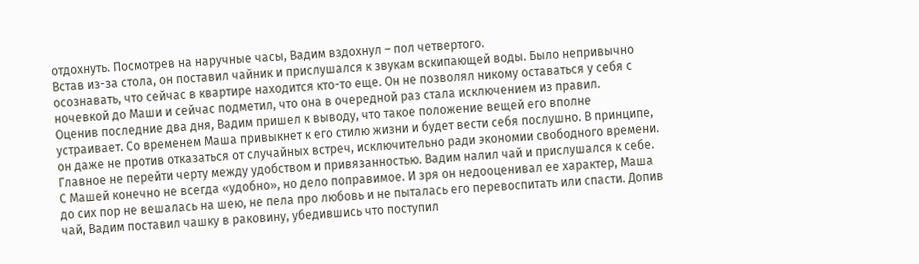отдохнуть. Посмотрев на наручные часы, Вадим вздохнул – пол четвертого.
Встав из-за стола, он поставил чайник и прислушался к звукам вскипающей воды. Было непривычно осознавать, что сейчас в квартире находится кто-то еще. Он не позволял никому оставаться у себя с ночевкой до Маши и сейчас подметил, что она в очередной раз стала исключением из правил.
Оценив последние два дня, Вадим пришел к выводу, что такое положение вещей его вполне устраивает. Со временем Маша привыкнет к его стилю жизни и будет вести себя послушно. В принципе, он даже не против отказаться от случайных встреч, исключительно ради экономии свободного времени.
Главное не перейти черту между удобством и привязанностью. Вадим налил чай и прислушался к себе. С Машей конечно не всегда «удобно», но дело поправимое. И зря он недооценивал ее характер, Маша до сих пор не вешалась на шею, не пела про любовь и не пыталась его перевоспитать или спасти. Допив чай, Вадим поставил чашку в раковину, убедившись что поступил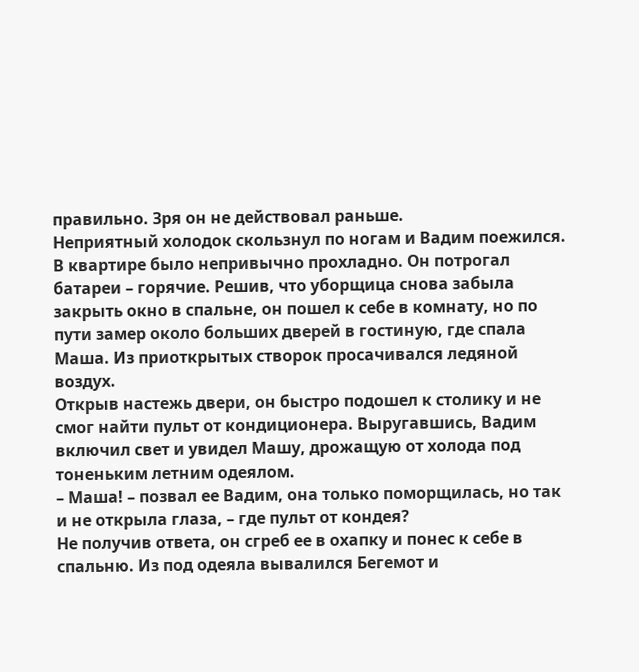правильно. Зря он не действовал раньше.
Неприятный холодок скользнул по ногам и Вадим поежился. В квартире было непривычно прохладно. Он потрогал батареи – горячие. Решив, что уборщица снова забыла закрыть окно в спальне, он пошел к себе в комнату, но по пути замер около больших дверей в гостиную, где спала Маша. Из приоткрытых створок просачивался ледяной воздух.
Открыв настежь двери, он быстро подошел к столику и не смог найти пульт от кондиционера. Выругавшись, Вадим включил свет и увидел Машу, дрожащую от холода под тоненьким летним одеялом.
– Маша! – позвал ее Вадим, она только поморщилась, но так и не открыла глаза, – где пульт от кондея?
Не получив ответа, он сгреб ее в охапку и понес к себе в спальню. Из под одеяла вывалился Бегемот и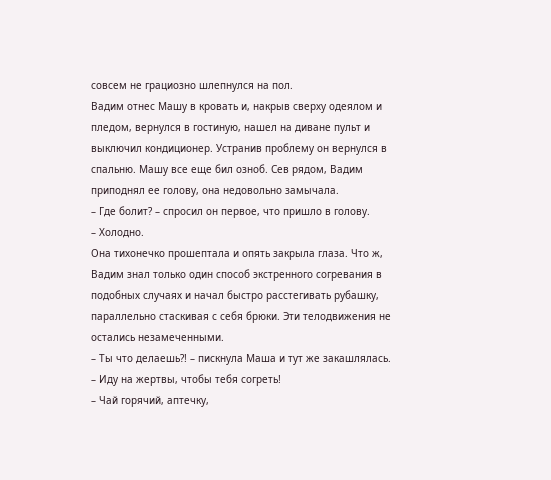совсем не грациозно шлепнулся на пол.
Вадим отнес Машу в кровать и, накрыв сверху одеялом и пледом, вернулся в гостиную, нашел на диване пульт и выключил кондиционер. Устранив проблему он вернулся в спальню. Машу все еще бил озноб. Сев рядом, Вадим приподнял ее голову, она недовольно замычала.
– Где болит? – спросил он первое, что пришло в голову.
– Холодно.
Она тихонечко прошептала и опять закрыла глаза. Что ж, Вадим знал только один способ экстренного согревания в подобных случаях и начал быстро расстегивать рубашку, параллельно стаскивая с себя брюки. Эти телодвижения не остались незамеченными.
– Ты что делаешь?! – пискнула Маша и тут же закашлялась.
– Иду на жертвы, чтобы тебя согреть!
– Чай горячий, аптечку,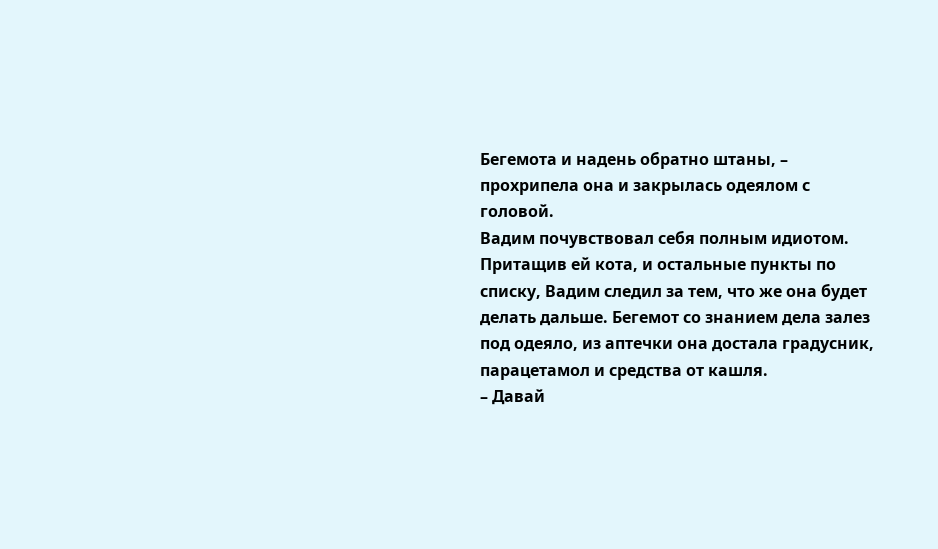Бегемота и надень обратно штаны, – прохрипела она и закрылась одеялом с головой.
Вадим почувствовал себя полным идиотом. Притащив ей кота, и остальные пункты по списку, Вадим следил за тем, что же она будет делать дальше. Бегемот со знанием дела залез под одеяло, из аптечки она достала градусник, парацетамол и средства от кашля.
– Давай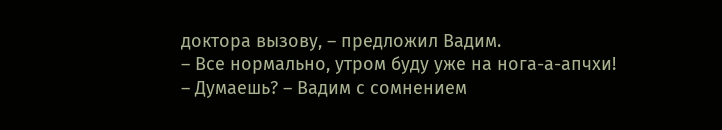доктора вызову, – предложил Вадим.
– Все нормально, утром буду уже на нога-а-апчхи!
– Думаешь? – Вадим с сомнением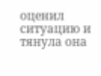оценил ситуацию и тянула она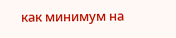как минимум на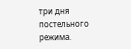три дня постельного режима.